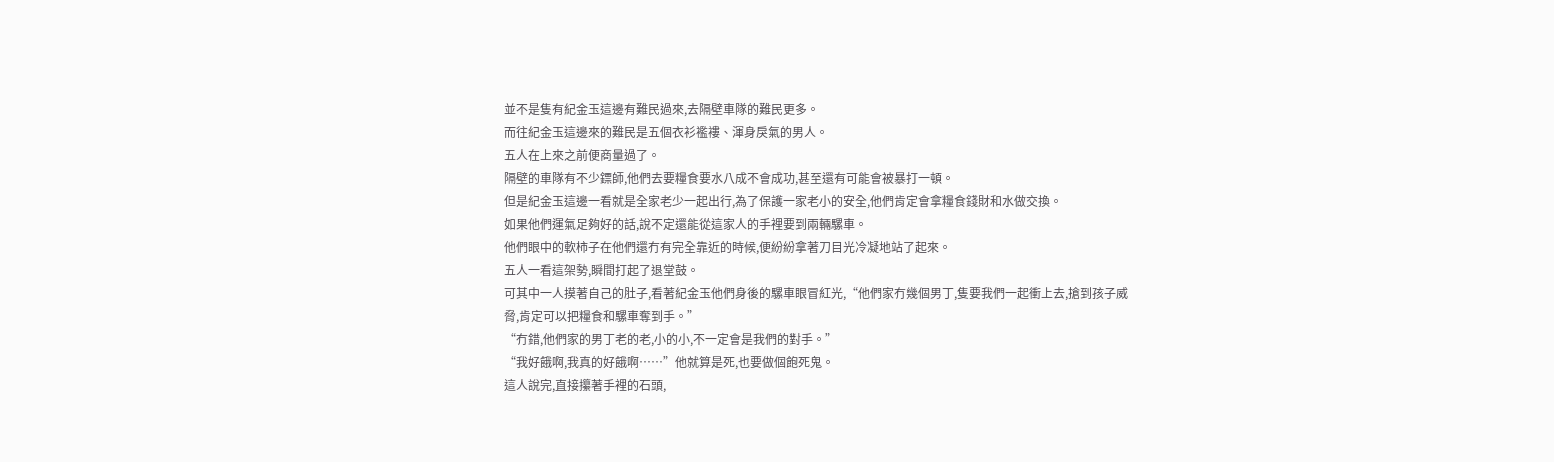並不是隻有紀金玉這邊有難民過來,去隔壁車隊的難民更多。
而往紀金玉這邊來的難民是五個衣衫襤褸、渾身戾氣的男人。
五人在上來之前便商量過了。
隔壁的車隊有不少鏢師,他們去要糧食要水八成不會成功,甚至還有可能會被暴打一頓。
但是紀金玉這邊一看就是全家老少一起出行,為了保護一家老小的安全,他們肯定會拿糧食錢財和水做交換。
如果他們運氣足夠好的話,說不定還能從這家人的手裡要到兩輛騾車。
他們眼中的軟柿子在他們還冇有完全靠近的時候,便紛紛拿著刀目光冷凝地站了起來。
五人一看這架勢,瞬間打起了退堂鼓。
可其中一人摸著自己的肚子,看著紀金玉他們身後的騾車眼冒紅光,“他們家冇幾個男丁,隻要我們一起衝上去,搶到孩子威脅,肯定可以把糧食和騾車奪到手。”
“冇錯,他們家的男丁老的老,小的小,不一定會是我們的對手。”
“我好餓啊,我真的好餓啊……”他就算是死,也要做個飽死鬼。
這人說完,直接攥著手裡的石頭,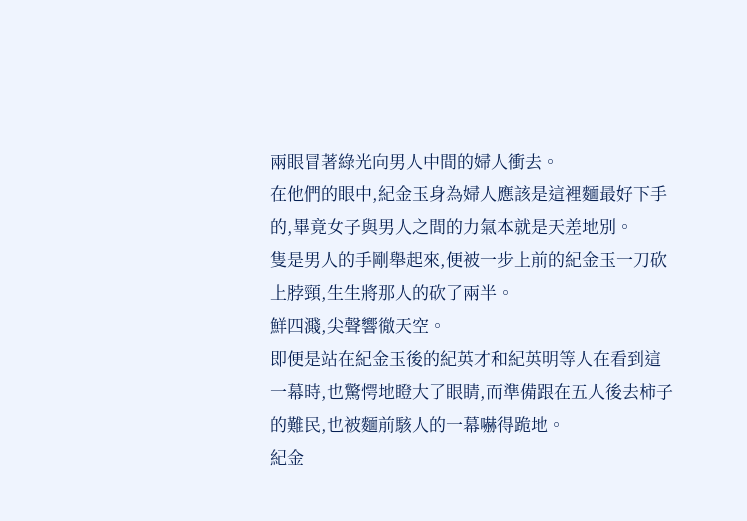兩眼冒著綠光向男人中間的婦人衝去。
在他們的眼中,紀金玉身為婦人應該是這裡麵最好下手的,畢竟女子與男人之間的力氣本就是天差地別。
隻是男人的手剛舉起來,便被一步上前的紀金玉一刀砍上脖頸,生生將那人的砍了兩半。
鮮四濺,尖聲響徹天空。
即便是站在紀金玉後的紀英才和紀英明等人在看到這一幕時,也驚愕地瞪大了眼睛,而準備跟在五人後去柿子的難民,也被麵前駭人的一幕嚇得跪地。
紀金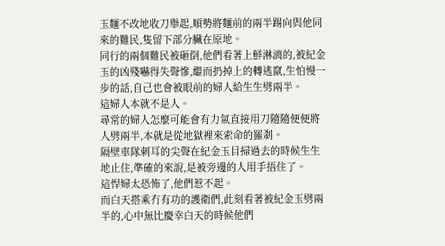玉麵不改地收刀舉起,順勢將麵前的兩半踢向與他同來的難民,隻留下部分臟在原地。
同行的兩個難民被砸倒,他們看著上鮮淋漓的,被紀金玉的凶殘嚇得失聲慘,繼而扔掉上的轉逃竄,生怕慢一步的話,自己也會被眼前的婦人給生生劈兩半。
這婦人本就不是人。
尋常的婦人怎麼可能會有力氣直接用刀隨隨便便將人劈兩半,本就是從地獄裡來索命的羅剎。
隔壁車隊刺耳的尖聲在紀金玉目掃過去的時候生生地止住,準確的來說,是被旁邊的人用手捂住了。
這悍婦太恐怖了,他們惹不起。
而白天搭乘冇有功的護衛們,此刻看著被紀金玉劈兩半的,心中無比慶幸白天的時候他們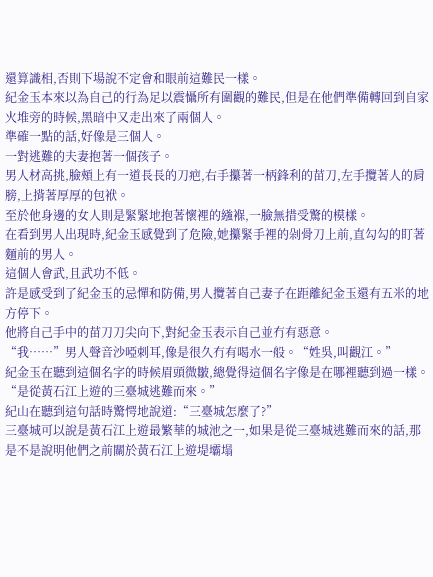還算識相,否則下場說不定會和眼前這難民一樣。
紀金玉本來以為自己的行為足以震懾所有圍觀的難民,但是在他們準備轉回到自家火堆旁的時候,黑暗中又走出來了兩個人。
準確一點的話,好像是三個人。
一對逃難的夫妻抱著一個孩子。
男人材高挑,臉頰上有一道長長的刀疤,右手攥著一柄鋒利的苗刀,左手攬著人的肩膀,上揹著厚厚的包袱。
至於他身邊的女人則是緊緊地抱著懷裡的繈褓,一臉無措受驚的模樣。
在看到男人出現時,紀金玉感覺到了危險,她攥緊手裡的剁骨刀上前,直勾勾的盯著麵前的男人。
這個人會武,且武功不低。
許是感受到了紀金玉的忌憚和防備,男人攬著自己妻子在距離紀金玉還有五米的地方停下。
他將自己手中的苗刀刀尖向下,對紀金玉表示自己並冇有惡意。
“我……”男人聲音沙啞刺耳,像是很久冇有喝水一般。“姓吳,叫觀江。”
紀金玉在聽到這個名字的時候眉頭微皺,總覺得這個名字像是在哪裡聽到過一樣。
“是從黃石江上遊的三臺城逃難而來。”
紀山在聽到這句話時驚愕地說道:“三臺城怎麼了?”
三臺城可以說是黃石江上遊最繁華的城池之一,如果是從三臺城逃難而來的話,那是不是說明他們之前關於黃石江上遊堤壩塌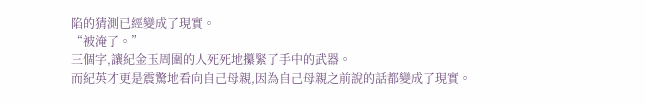陷的猜測已經變成了現實。
“被淹了。”
三個字,讓紀金玉周圍的人死死地攥緊了手中的武器。
而紀英才更是震驚地看向自己母親,因為自己母親之前說的話都變成了現實。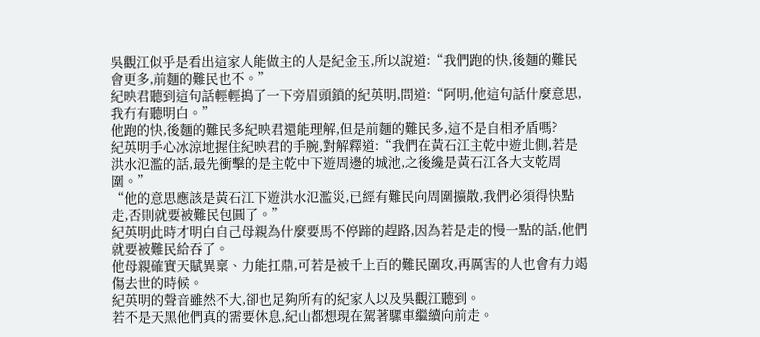吳觀江似乎是看出這家人能做主的人是紀金玉,所以說道:“我們跑的快,後麵的難民會更多,前麵的難民也不。”
紀映君聽到這句話輕輕搗了一下旁眉頭鎖的紀英明,問道:“阿明,他這句話什麼意思,我冇有聽明白。”
他跑的快,後麵的難民多紀映君還能理解,但是前麵的難民多,這不是自相矛盾嗎?
紀英明手心冰涼地握住紀映君的手腕,對解釋道:“我們在黃石江主乾中遊北側,若是洪水氾濫的話,最先衝擊的是主乾中下遊周邊的城池,之後纔是黃石江各大支乾周圍。”
“他的意思應該是黃石江下遊洪水氾濫災,已經有難民向周圍擴散,我們必須得快點走,否則就要被難民包圓了。”
紀英明此時才明白自己母親為什麼要馬不停蹄的趕路,因為若是走的慢一點的話,他們就要被難民給吞了。
他母親確實天賦異稟、力能扛鼎,可若是被千上百的難民圍攻,再厲害的人也會有力竭傷去世的時候。
紀英明的聲音雖然不大,卻也足夠所有的紀家人以及吳觀江聽到。
若不是天黑他們真的需要休息,紀山都想現在駕著騾車繼續向前走。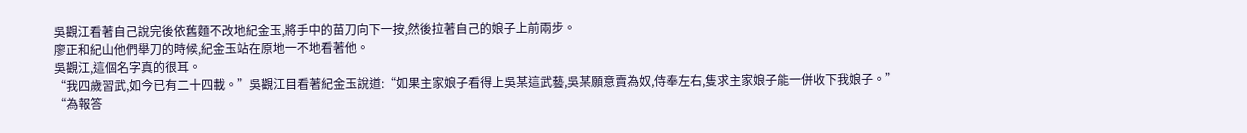吳觀江看著自己說完後依舊麵不改地紀金玉,將手中的苗刀向下一按,然後拉著自己的娘子上前兩步。
廖正和紀山他們舉刀的時候,紀金玉站在原地一不地看著他。
吳觀江,這個名字真的很耳。
“我四歲習武,如今已有二十四載。”吳觀江目看著紀金玉說道:“如果主家娘子看得上吳某這武藝,吳某願意賣為奴,侍奉左右,隻求主家娘子能一併收下我娘子。”
“為報答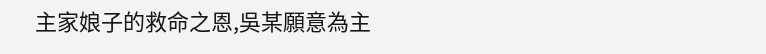主家娘子的救命之恩,吳某願意為主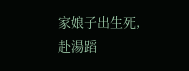家娘子出生死,赴湯蹈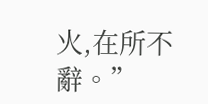火,在所不辭。”